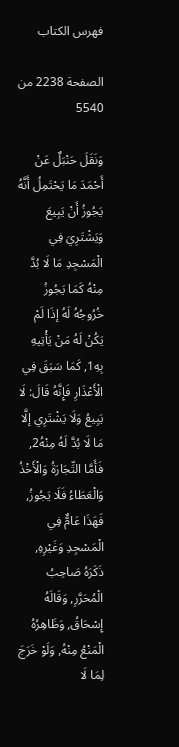فهرس الكتاب

الصفحة 2238 من 5540

وَنَقَلَ حَنْبَلٌ عَنْ أَحْمَدَ مَا يَحْتَمِلُ أَنَّهُ يَجُوزُ أَنْ يَبِيعَ وَيَشْتَرِيَ فِي الْمَسْجِدِ مَا لَا بُدَّ مِنْهُ كَمَا يَجُوزُ خُرُوجُهُ لَهُ إذَا لَمْ يَكُنْ لَهُ مَنْ يَأْتِيهِ بِهِ1, كَمَا سَبَقَ فِي الْأَعْذَارِ فَإِنَّهُ قَالَ: لَا يَبِيعُ وَلَا يَشْتَرِي إلَّا مَا لَا بُدَّ لَهُ مِنْهُ2, فَأَمَّا التِّجَارَةُ وَالْأَخْذُ وَالْعَطَاءُ فَلَا يَجُوزُ, فَهَذَا عَامٌّ فِي الْمَسْجِدِ وَغَيْرِهِ, ذَكَرَهُ صَاحِبُ الْمُحَرَّرِ, وَقَالَهُ إِسْحَاقُ, وَظَاهِرُهُ الْمَنْعُ مِنْهُ, وَلَوْ خَرَجَ لِمَا لَا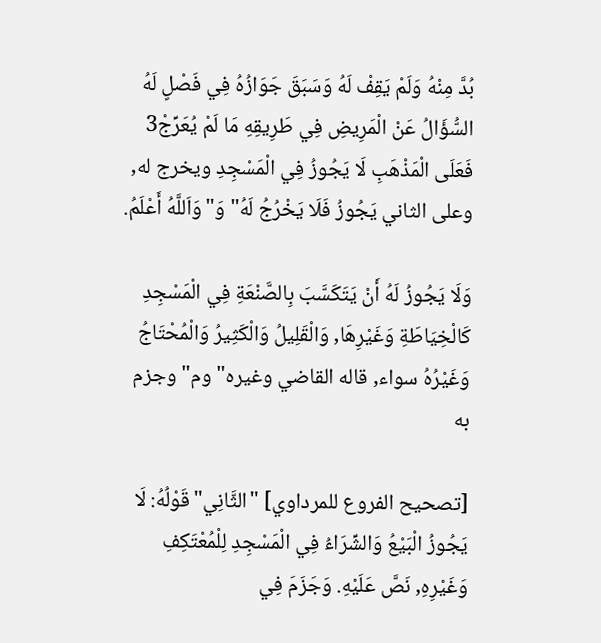بُدَّ مِنْهُ وَلَمْ يَقِفْ لَهُ وَسَبَقَ جَوَازُهُ فِي فَصْلٍ لَهُ السُّؤَالُ عَنْ الْمَرِيضِ فِي طَرِيقِهِ مَا لَمْ يُعَرِّجْ3 فَعَلَى الْمَذْهَبِ لَا يَجُوزُ فِي الْمَسْجِدِ ويخرج له, وعلى الثاني يَجُوزُ فَلَا يَخْرُجُ لَهُ"وَ"وَاَللَّهُ أَعْلَمُ.

وَلَا يَجُوزُ لَهُ أَنْ يَتَكَسَّبَ بِالصَّنْعَةِ فِي الْمَسْجِدِ كَالْخِيَاطَةِ وَغَيْرِهَا, وَالْقَلِيلُ وَالْكَثِيرُ وَالْمُحْتَاجُ وَغَيْرُهُ سواء, قاله القاضي وغيره"وم"وجزم به

[تصحيح الفروع للمرداوي] "الثَّانِي"قَوْلُهُ: لَا يَجُوزُ الْبَيْعُ وَالشِّرَاءُ فِي الْمَسْجِدِ لِلْمُعْتَكِفِ وَغَيْرِهِ, نَصَّ عَلَيْهِ. وَجَزَمَ فِي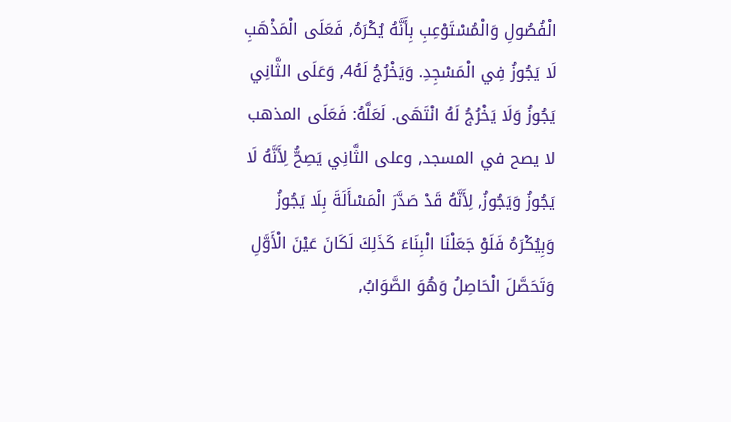الْفُصُولِ وَالْمُسْتَوْعِبِ بِأَنَّهُ يُكْرَهُ, فَعَلَى الْمَذْهَبِ لَا يَجُوزُ فِي الْمَسْجِدِ. وَيَخْرُجُ لَهُ4, وَعَلَى الثَّانِي يَجُوزُ وَلَا يَخْرُجُ لَهُ انْتَهَى. لَعَلَّهُ: فَعَلَى المذهب لا يصح في المسجد, وعلى الثَّانِي يَصِحُّ لِأَنَّهُ لَا يَجُوزُ وَيَجُوزُ, لِأَنَّهُ قَدْ صَدَّرَ الْمَسْأَلَةَ بِلَا يَجُوزُ وَبِيُكْرَهُ فَلَوْ جَعَلْنَا الْبِنَاءَ كَذَلِكَ لَكَانَ عَيْنَ الْأَوَّلِ وَتَحَصَّلَ الْحَاصِلُ وَهُوَ الصَّوَابُ,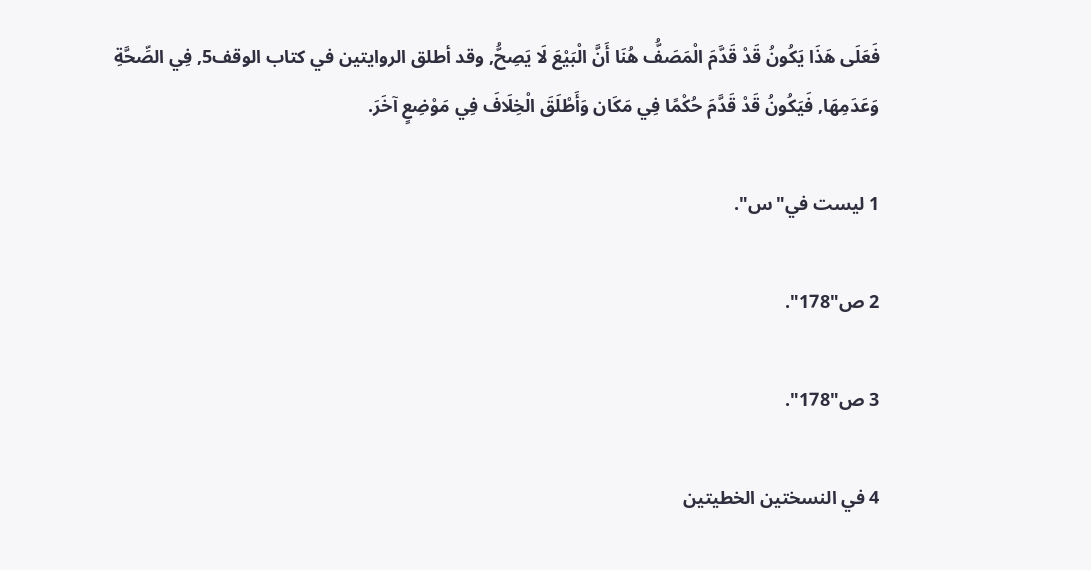فَعَلَى هَذَا يَكُونُ قَدْ قَدَّمَ الْمَصَفُّ هُنَا أَنَّ الْبَيْعَ لَا يَصِحُّ, وقد أطلق الروايتين في كتاب الوقف5, فِي الصِّحَّةِ وَعَدَمِهَا, فَيَكُونُ قَدْ قَدَّمَ حُكْمًا فِي مَكَان وَأَطْلَقَ الْخِلَافَ فِي مَوْضِعٍ آخَرَ.

1 ليست في"س".

2 ص"178".

3 ص"178".

4 في النسختين الخطيتين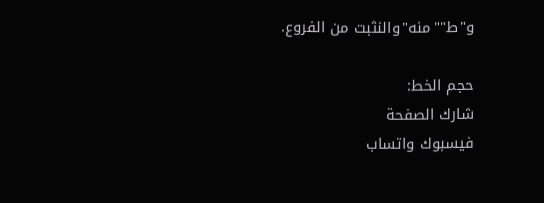و"ط""منه"والنثبت من الفروع.

حجم الخط:
شارك الصفحة
فيسبوك واتساب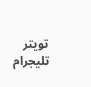تويتر تليجرام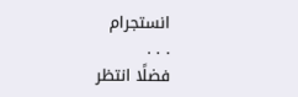انستجرام
. . .
فضلًا انتظر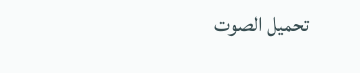تحميل الصوت